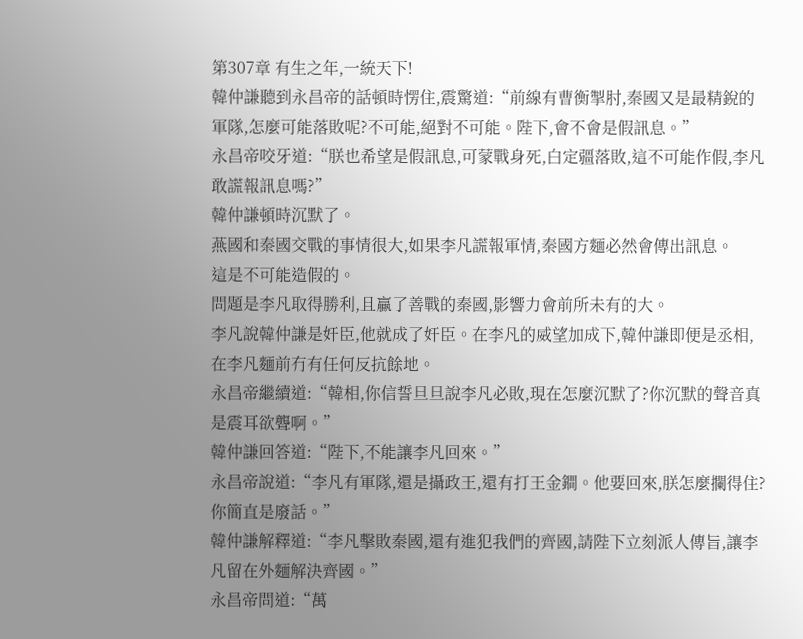第307章 有生之年,一統天下!
韓仲謙聽到永昌帝的話頓時愣住,震驚道:“前線有曹衡掣肘,秦國又是最精銳的軍隊,怎麼可能落敗呢?不可能,絕對不可能。陛下,會不會是假訊息。”
永昌帝咬牙道:“朕也希望是假訊息,可蒙戰身死,白定疆落敗,這不可能作假,李凡敢謊報訊息嗎?”
韓仲謙頓時沉默了。
燕國和秦國交戰的事情很大,如果李凡謊報軍情,秦國方麵必然會傳出訊息。
這是不可能造假的。
問題是李凡取得勝利,且贏了善戰的秦國,影響力會前所未有的大。
李凡說韓仲謙是奸臣,他就成了奸臣。在李凡的威望加成下,韓仲謙即便是丞相,在李凡麵前冇有任何反抗餘地。
永昌帝繼續道:“韓相,你信誓旦旦說李凡必敗,現在怎麼沉默了?你沉默的聲音真是震耳欲聾啊。”
韓仲謙回答道:“陛下,不能讓李凡回來。”
永昌帝說道:“李凡有軍隊,還是攝政王,還有打王金鐧。他要回來,朕怎麼攔得住?你簡直是廢話。”
韓仲謙解釋道:“李凡擊敗秦國,還有進犯我們的齊國,請陛下立刻派人傳旨,讓李凡留在外麵解決齊國。”
永昌帝問道:“萬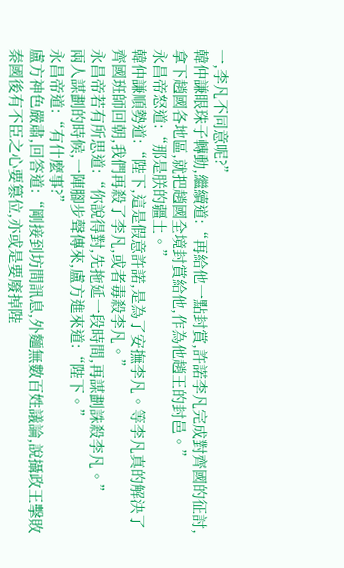一,李凡不同意呢?”
韓仲謙眼珠子轉動,繼續道:“再給他一點封賞,許諾李凡完成對齊國的征討,拿下趙國各地區,就把趙國全境封賞給他,作為他趙王的封邑。”
永昌帝怒道:“那是朕的疆土。”
韓仲謙順勢道:“陛下,這是假意許諾,是為了安撫李凡。等李凡真的解決了齊國班師回朝,我們再殺了李凡,或者毒殺李凡。”
永昌帝若有所思道:“你說得對,先拖延一段時間,再謀劃誅殺李凡。”
兩人謀劃的時候,一陣腳步聲傳來,盧方進來道:“陛下。”
永昌帝道:“有什麼事?”
盧方神色嚴肅,回答道:“剛接到坊間訊息,外麵無數百姓議論,說攝政王擊敗秦國後有不臣之心要篡位,亦或是要廢掉陛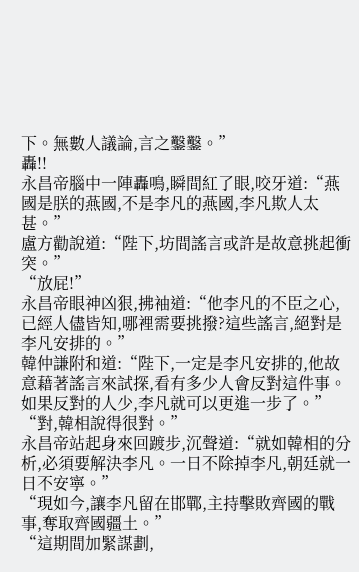下。無數人議論,言之鑿鑿。”
轟!!
永昌帝腦中一陣轟鳴,瞬間紅了眼,咬牙道:“燕國是朕的燕國,不是李凡的燕國,李凡欺人太甚。”
盧方勸說道:“陛下,坊間謠言或許是故意挑起衝突。”
“放屁!”
永昌帝眼神凶狠,拂袖道:“他李凡的不臣之心,已經人儘皆知,哪裡需要挑撥?這些謠言,絕對是李凡安排的。”
韓仲謙附和道:“陛下,一定是李凡安排的,他故意藉著謠言來試探,看有多少人會反對這件事。如果反對的人少,李凡就可以更進一步了。”
“對,韓相說得很對。”
永昌帝站起身來回踱步,沉聲道:“就如韓相的分析,必須要解決李凡。一日不除掉李凡,朝廷就一日不安寧。”
“現如今,讓李凡留在邯鄲,主持擊敗齊國的戰事,奪取齊國疆土。”
“這期間加緊謀劃,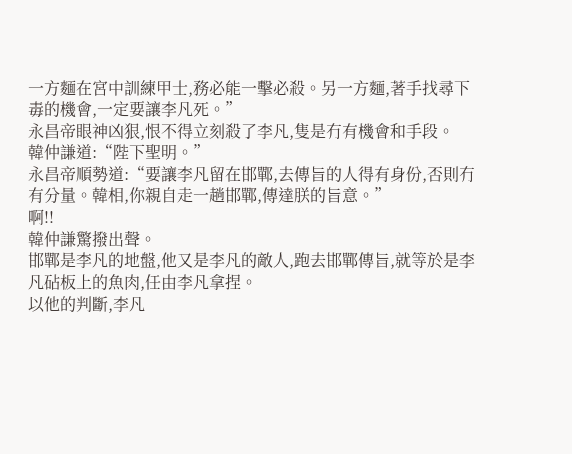一方麵在宮中訓練甲士,務必能一擊必殺。另一方麵,著手找尋下毒的機會,一定要讓李凡死。”
永昌帝眼神凶狠,恨不得立刻殺了李凡,隻是冇有機會和手段。
韓仲謙道:“陛下聖明。”
永昌帝順勢道:“要讓李凡留在邯鄲,去傳旨的人得有身份,否則冇有分量。韓相,你親自走一趟邯鄲,傳達朕的旨意。”
啊!!
韓仲謙驚撥出聲。
邯鄲是李凡的地盤,他又是李凡的敵人,跑去邯鄲傳旨,就等於是李凡砧板上的魚肉,任由李凡拿捏。
以他的判斷,李凡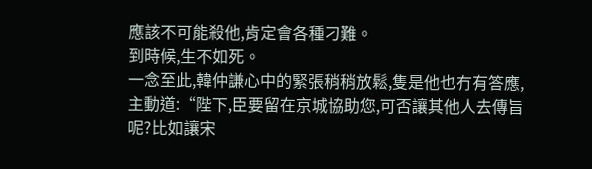應該不可能殺他,肯定會各種刁難。
到時候,生不如死。
一念至此,韓仲謙心中的緊張稍稍放鬆,隻是他也冇有答應,主動道:“陛下,臣要留在京城協助您,可否讓其他人去傳旨呢?比如讓宋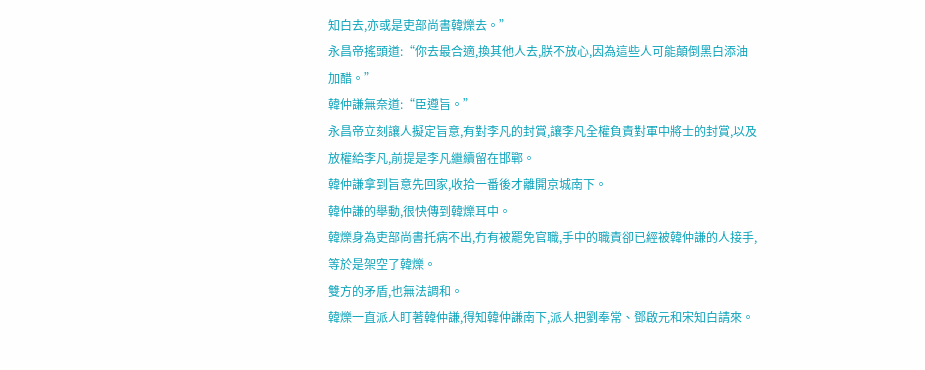知白去,亦或是吏部尚書韓爍去。”
永昌帝搖頭道:“你去最合適,換其他人去,朕不放心,因為這些人可能顛倒黑白添油加醋。”
韓仲謙無奈道:“臣遵旨。”
永昌帝立刻讓人擬定旨意,有對李凡的封賞,讓李凡全權負責對軍中將士的封賞,以及放權給李凡,前提是李凡繼續留在邯鄲。
韓仲謙拿到旨意先回家,收拾一番後才離開京城南下。
韓仲謙的舉動,很快傳到韓爍耳中。
韓爍身為吏部尚書托病不出,冇有被罷免官職,手中的職責卻已經被韓仲謙的人接手,等於是架空了韓爍。
雙方的矛盾,也無法調和。
韓爍一直派人盯著韓仲謙,得知韓仲謙南下,派人把劉奉常、鄧啟元和宋知白請來。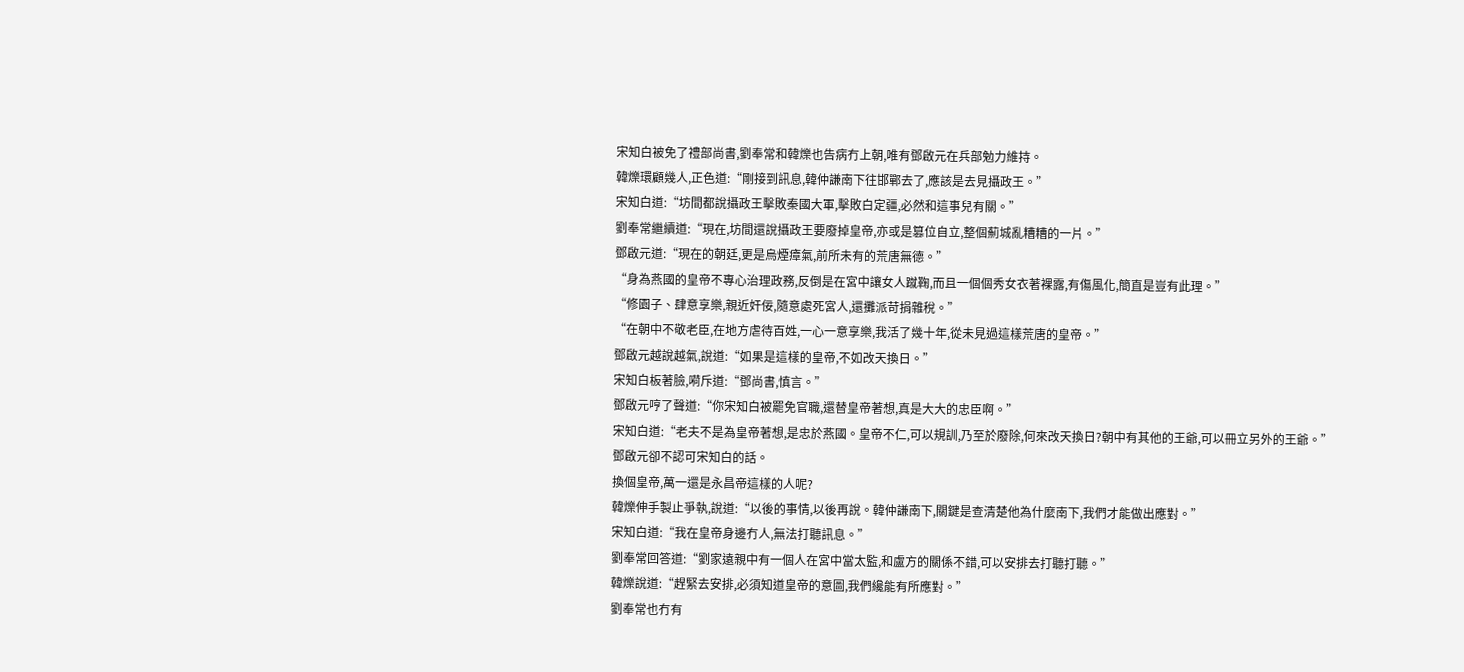宋知白被免了禮部尚書,劉奉常和韓爍也告病冇上朝,唯有鄧啟元在兵部勉力維持。
韓爍環顧幾人,正色道:“剛接到訊息,韓仲謙南下往邯鄲去了,應該是去見攝政王。”
宋知白道:“坊間都說攝政王擊敗秦國大軍,擊敗白定疆,必然和這事兒有關。”
劉奉常繼續道:“現在,坊間還說攝政王要廢掉皇帝,亦或是篡位自立,整個薊城亂糟糟的一片。”
鄧啟元道:“現在的朝廷,更是烏煙瘴氣,前所未有的荒唐無德。”
“身為燕國的皇帝不專心治理政務,反倒是在宮中讓女人蹴鞠,而且一個個秀女衣著裸露,有傷風化,簡直是豈有此理。”
“修園子、肆意享樂,親近奸佞,隨意處死宮人,還攤派苛捐雜稅。”
“在朝中不敬老臣,在地方虐待百姓,一心一意享樂,我活了幾十年,從未見過這樣荒唐的皇帝。”
鄧啟元越說越氣,說道:“如果是這樣的皇帝,不如改天換日。”
宋知白板著臉,嗬斥道:“鄧尚書,慎言。”
鄧啟元哼了聲道:“你宋知白被罷免官職,還替皇帝著想,真是大大的忠臣啊。”
宋知白道:“老夫不是為皇帝著想,是忠於燕國。皇帝不仁,可以規訓,乃至於廢除,何來改天換日?朝中有其他的王爺,可以冊立另外的王爺。”
鄧啟元卻不認可宋知白的話。
換個皇帝,萬一還是永昌帝這樣的人呢?
韓爍伸手製止爭執,說道:“以後的事情,以後再說。韓仲謙南下,關鍵是查清楚他為什麼南下,我們才能做出應對。”
宋知白道:“我在皇帝身邊冇人,無法打聽訊息。”
劉奉常回答道:“劉家遠親中有一個人在宮中當太監,和盧方的關係不錯,可以安排去打聽打聽。”
韓爍說道:“趕緊去安排,必須知道皇帝的意圖,我們纔能有所應對。”
劉奉常也冇有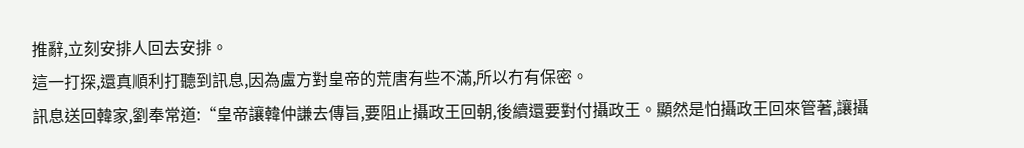推辭,立刻安排人回去安排。
這一打探,還真順利打聽到訊息,因為盧方對皇帝的荒唐有些不滿,所以冇有保密。
訊息送回韓家,劉奉常道:“皇帝讓韓仲謙去傳旨,要阻止攝政王回朝,後續還要對付攝政王。顯然是怕攝政王回來管著,讓攝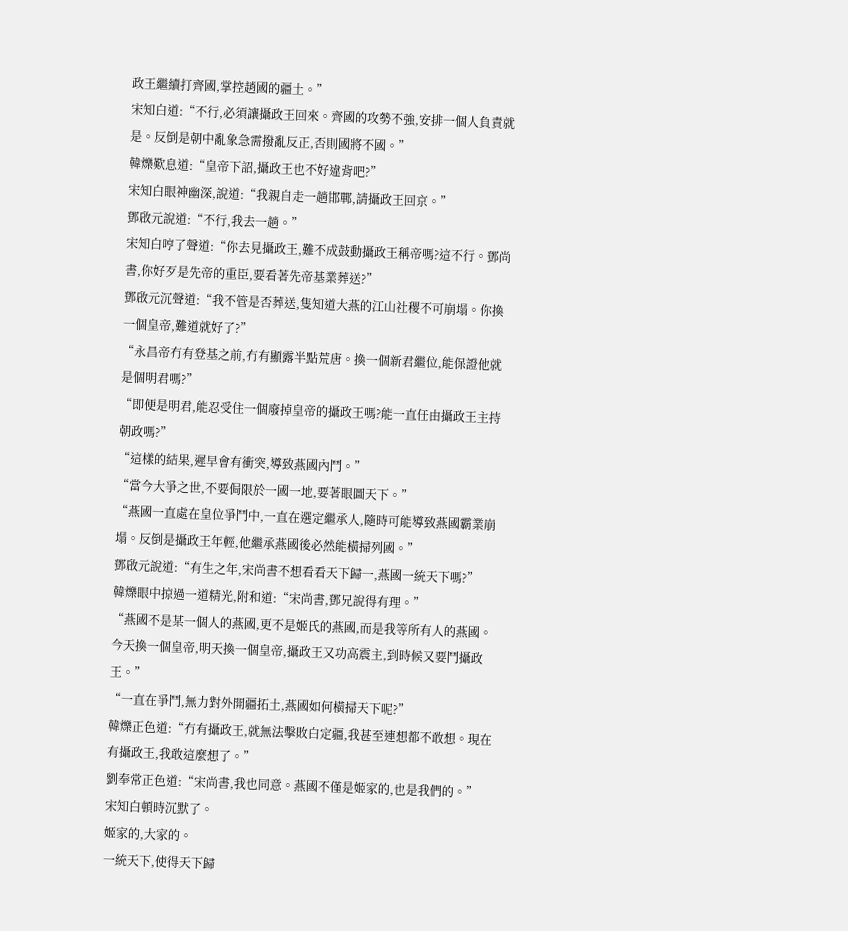政王繼續打齊國,掌控趙國的疆土。”
宋知白道:“不行,必須讓攝政王回來。齊國的攻勢不強,安排一個人負責就是。反倒是朝中亂象急需撥亂反正,否則國將不國。”
韓爍歎息道:“皇帝下詔,攝政王也不好違背吧?”
宋知白眼神幽深,說道:“我親自走一趟邯鄲,請攝政王回京。”
鄧啟元說道:“不行,我去一趟。”
宋知白哼了聲道:“你去見攝政王,難不成鼓動攝政王稱帝嗎?這不行。鄧尚書,你好歹是先帝的重臣,要看著先帝基業葬送?”
鄧啟元沉聲道:“我不管是否葬送,隻知道大燕的江山社稷不可崩塌。你換一個皇帝,難道就好了?”
“永昌帝冇有登基之前,冇有顯露半點荒唐。換一個新君繼位,能保證他就是個明君嗎?”
“即便是明君,能忍受住一個廢掉皇帝的攝政王嗎?能一直任由攝政王主持朝政嗎?”
“這樣的結果,遲早會有衝突,導致燕國內鬥。”
“當今大爭之世,不要侷限於一國一地,要著眼圖天下。”
“燕國一直處在皇位爭鬥中,一直在選定繼承人,隨時可能導致燕國霸業崩塌。反倒是攝政王年輕,他繼承燕國後必然能橫掃列國。”
鄧啟元說道:“有生之年,宋尚書不想看看天下歸一,燕國一統天下嗎?”
韓爍眼中掠過一道精光,附和道:“宋尚書,鄧兄說得有理。”
“燕國不是某一個人的燕國,更不是姬氏的燕國,而是我等所有人的燕國。今天換一個皇帝,明天換一個皇帝,攝政王又功高震主,到時候又要鬥攝政王。”
“一直在爭鬥,無力對外開疆拓土,燕國如何橫掃天下呢?”
韓爍正色道:“冇有攝政王,就無法擊敗白定疆,我甚至連想都不敢想。現在有攝政王,我敢這麼想了。”
劉奉常正色道:“宋尚書,我也同意。燕國不僅是姬家的,也是我們的。”
宋知白頓時沉默了。
姬家的,大家的。
一統天下,使得天下歸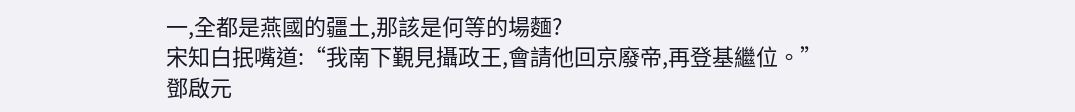一,全都是燕國的疆土,那該是何等的場麵?
宋知白抿嘴道:“我南下覲見攝政王,會請他回京廢帝,再登基繼位。”
鄧啟元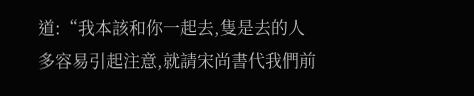道:“我本該和你一起去,隻是去的人多容易引起注意,就請宋尚書代我們前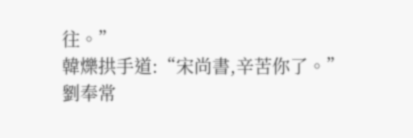往。”
韓爍拱手道:“宋尚書,辛苦你了。”
劉奉常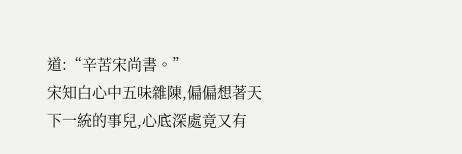道:“辛苦宋尚書。”
宋知白心中五味雜陳,偏偏想著天下一統的事兒,心底深處竟又有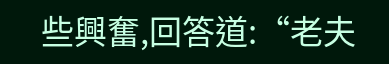些興奮,回答道:“老夫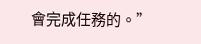會完成任務的。”